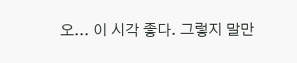오... 이 시각 좋다. 그렇지 말만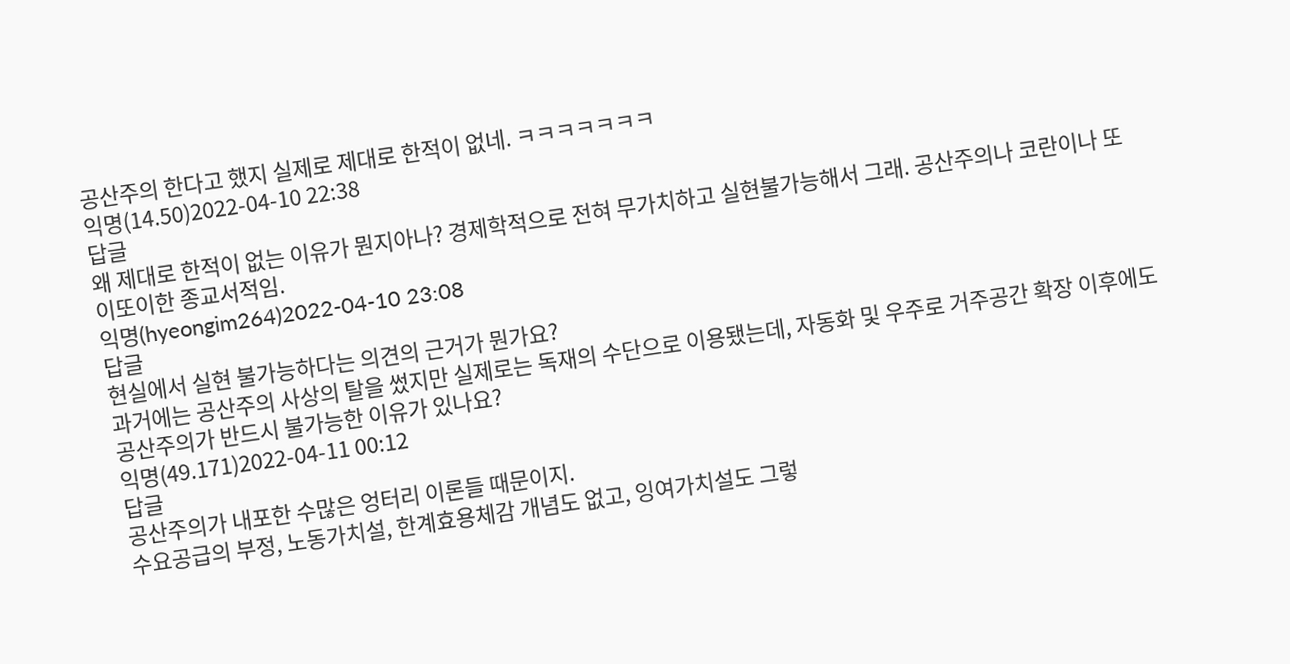공산주의 한다고 했지 실제로 제대로 한적이 없네. ㅋㅋㅋㅋㅋㅋㅋ
익명(14.50)2022-04-10 22:38
답글
왜 제대로 한적이 없는 이유가 뭔지아나? 경제학적으로 전혀 무가치하고 실현불가능해서 그래. 공산주의나 코란이나 또이또이한 종교서적임.
익명(hyeongim264)2022-04-10 23:08
답글
현실에서 실현 불가능하다는 의견의 근거가 뭔가요?
과거에는 공산주의 사상의 탈을 썼지만 실제로는 독재의 수단으로 이용됐는데, 자동화 및 우주로 거주공간 확장 이후에도 공산주의가 반드시 불가능한 이유가 있나요?
익명(49.171)2022-04-11 00:12
답글
공산주의가 내포한 수많은 엉터리 이론들 때문이지.
수요공급의 부정, 노동가치설, 한계효용체감 개념도 없고, 잉여가치설도 그렇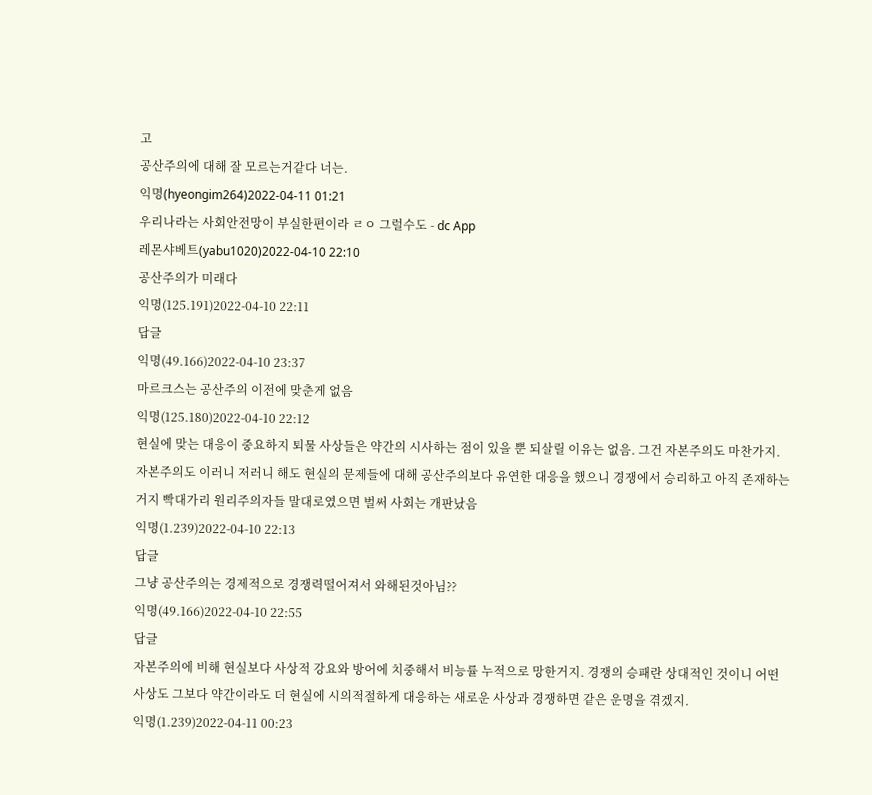고
공산주의에 대해 잘 모르는거같다 너는.
익명(hyeongim264)2022-04-11 01:21
우리나라는 사회안전망이 부실한편이라 ㄹㅇ 그럴수도 - dc App
레몬샤베트(yabu1020)2022-04-10 22:10
공산주의가 미래다
익명(125.191)2022-04-10 22:11
답글
익명(49.166)2022-04-10 23:37
마르크스는 공산주의 이전에 맞춘게 없음
익명(125.180)2022-04-10 22:12
현실에 맞는 대응이 중요하지 퇴물 사상들은 약간의 시사하는 점이 있을 뿐 되살릴 이유는 없음. 그건 자본주의도 마찬가지. 자본주의도 이러니 저러니 해도 현실의 문제들에 대해 공산주의보다 유연한 대응을 했으니 경쟁에서 승리하고 아직 존재하는거지 빡대가리 원리주의자들 말대로였으면 벌써 사회는 개판났음
익명(1.239)2022-04-10 22:13
답글
그냥 공산주의는 경제적으로 경쟁력떨어져서 와해된것아님??
익명(49.166)2022-04-10 22:55
답글
자본주의에 비해 현실보다 사상적 강요와 방어에 치중해서 비능률 누적으로 망한거지. 경쟁의 승패란 상대적인 것이니 어떤 사상도 그보다 약간이라도 더 현실에 시의적절하게 대응하는 새로운 사상과 경쟁하면 같은 운명을 겪겠지.
익명(1.239)2022-04-11 00:23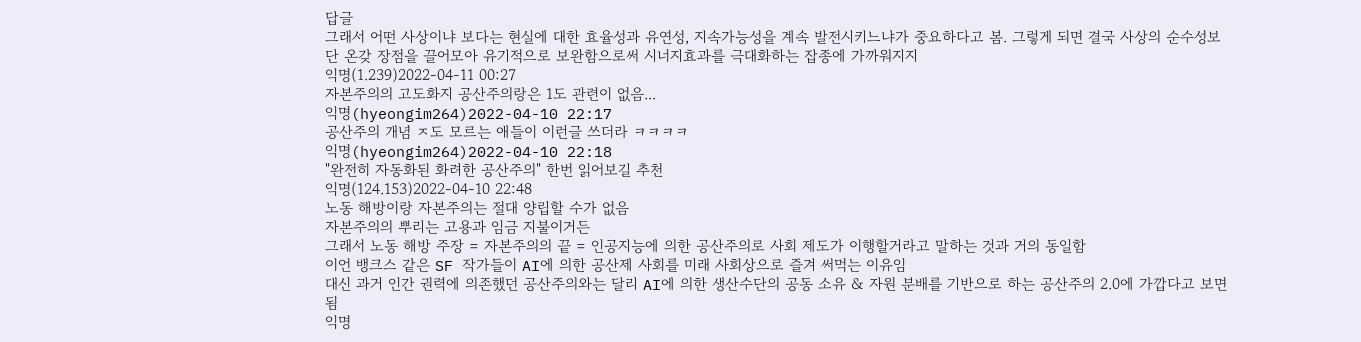답글
그래서 어떤 사상이냐 보다는 현실에 대한 효율성과 유연성, 지속가능성을 계속 발전시키느냐가 중요하다고 봄. 그렇게 되면 결국 사상의 순수성보단 온갖 장점을 끌어모아 유기적으로 보완함으로써 시너지효과를 극대화하는 잡종에 가까워지지
익명(1.239)2022-04-11 00:27
자본주의의 고도화지 공산주의랑은 1도 관련이 없음...
익명(hyeongim264)2022-04-10 22:17
공산주의 개념 ㅈ도 모르는 애들이 이런글 쓰더라 ㅋㅋㅋㅋ
익명(hyeongim264)2022-04-10 22:18
"완전히 자동화된 화려한 공산주의" 한번 읽어보길 추천
익명(124.153)2022-04-10 22:48
노동 해방이랑 자본주의는 절대 양립할 수가 없음
자본주의의 뿌리는 고용과 임금 지불이거든
그래서 노동 해방 주장 = 자본주의의 끝 = 인공지능에 의한 공산주의로 사회 제도가 이행할거라고 말하는 것과 거의 동일함
이언 뱅크스 같은 SF 작가들이 AI에 의한 공산제 사회를 미래 사회상으로 즐겨 써먹는 이유임
대신 과거 인간 권력에 의존했던 공산주의와는 달리 AI에 의한 생산수단의 공동 소유 & 자원 분배를 기반으로 하는 공산주의 2.0에 가깝다고 보면됨
익명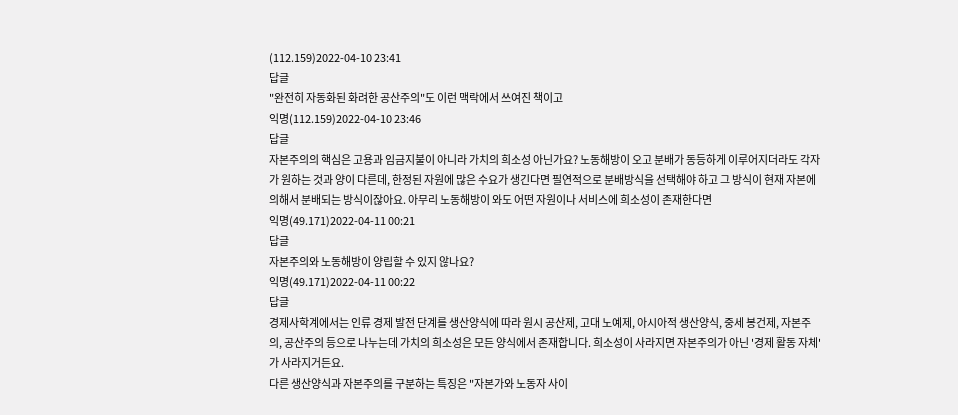(112.159)2022-04-10 23:41
답글
"완전히 자동화된 화려한 공산주의"도 이런 맥락에서 쓰여진 책이고
익명(112.159)2022-04-10 23:46
답글
자본주의의 핵심은 고용과 임금지불이 아니라 가치의 희소성 아닌가요? 노동해방이 오고 분배가 동등하게 이루어지더라도 각자가 원하는 것과 양이 다른데, 한정된 자원에 많은 수요가 생긴다면 필연적으로 분배방식을 선택해야 하고 그 방식이 현재 자본에 의해서 분배되는 방식이잖아요. 아무리 노동해방이 와도 어떤 자원이나 서비스에 희소성이 존재한다면
익명(49.171)2022-04-11 00:21
답글
자본주의와 노동해방이 양립할 수 있지 않나요?
익명(49.171)2022-04-11 00:22
답글
경제사학계에서는 인류 경제 발전 단계를 생산양식에 따라 원시 공산제, 고대 노예제, 아시아적 생산양식, 중세 봉건제, 자본주의, 공산주의 등으로 나누는데 가치의 희소성은 모든 양식에서 존재합니다. 희소성이 사라지면 자본주의가 아닌 '경제 활동 자체'가 사라지거든요.
다른 생산양식과 자본주의를 구분하는 특징은 "자본가와 노동자 사이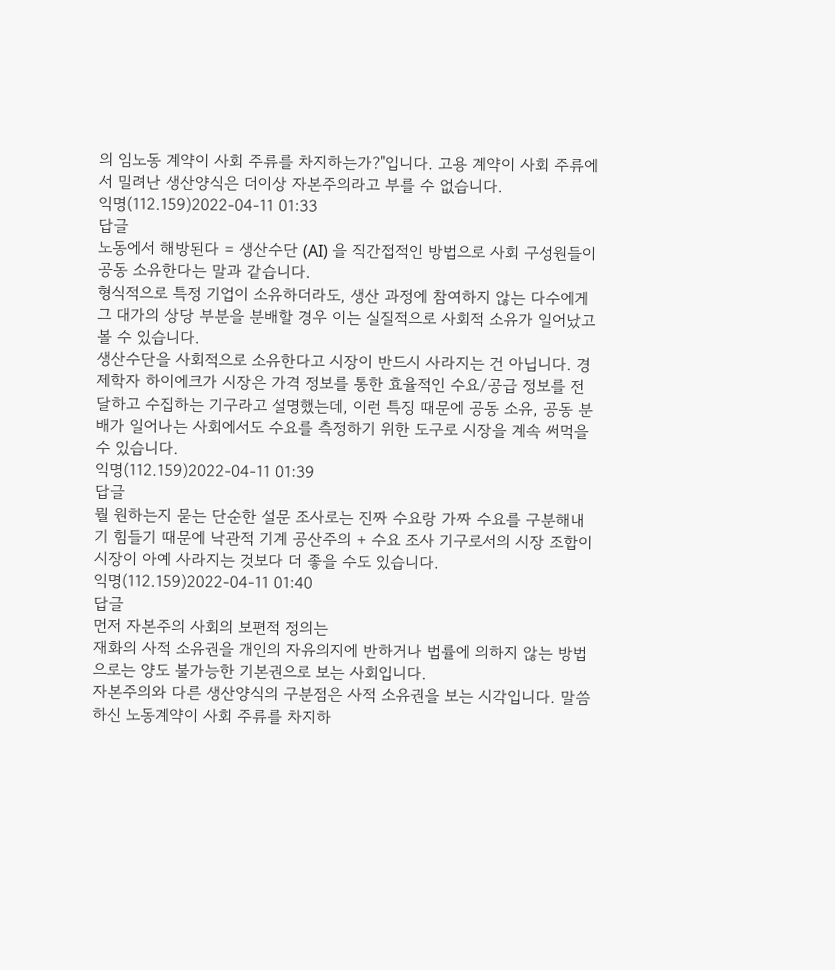의 임노동 계약이 사회 주류를 차지하는가?"입니다. 고용 계약이 사회 주류에서 밀려난 생산양식은 더이상 자본주의라고 부를 수 없습니다.
익명(112.159)2022-04-11 01:33
답글
노동에서 해방된다 = 생산수단 (AI) 을 직간접적인 방법으로 사회 구성원들이 공동 소유한다는 말과 같습니다.
형식적으로 특정 기업이 소유하더라도, 생산 과정에 참여하지 않는 다수에게 그 대가의 상당 부분을 분배할 경우 이는 실질적으로 사회적 소유가 일어났고 볼 수 있습니다.
생산수단을 사회적으로 소유한다고 시장이 반드시 사라지는 건 아닙니다. 경제학자 하이에크가 시장은 가격 정보를 통한 효율적인 수요/공급 정보를 전달하고 수집하는 기구라고 설명했는데, 이런 특징 때문에 공동 소유, 공동 분배가 일어나는 사회에서도 수요를 측정하기 위한 도구로 시장을 계속 써먹을 수 있습니다.
익명(112.159)2022-04-11 01:39
답글
뭘 원하는지 묻는 단순한 설문 조사로는 진짜 수요랑 가짜 수요를 구분해내기 힘들기 때문에 낙관적 기계 공산주의 + 수요 조사 기구로서의 시장 조합이 시장이 아예 사라지는 것보다 더 좋을 수도 있습니다.
익명(112.159)2022-04-11 01:40
답글
먼저 자본주의 사회의 보편적 정의는
재화의 사적 소유권을 개인의 자유의지에 반하거나 법률에 의하지 않는 방법으로는 양도 불가능한 기본권으로 보는 사회입니다.
자본주의와 다른 생산양식의 구분점은 사적 소유권을 보는 시각입니다. 말씀하신 노동계약이 사회 주류를 차지하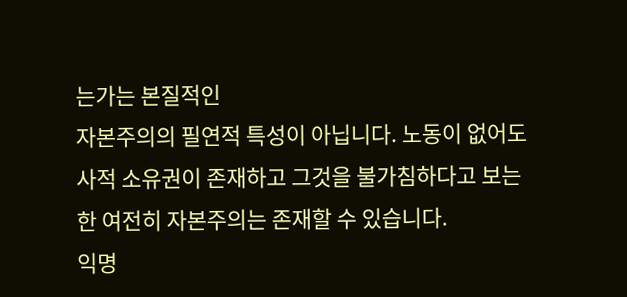는가는 본질적인
자본주의의 필연적 특성이 아닙니다. 노동이 없어도 사적 소유권이 존재하고 그것을 불가침하다고 보는 한 여전히 자본주의는 존재할 수 있습니다.
익명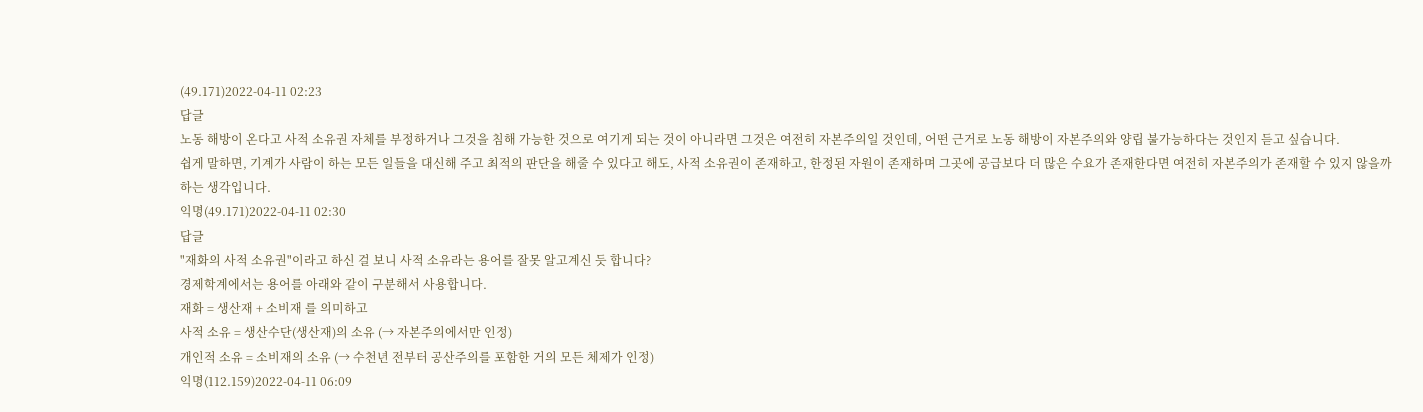(49.171)2022-04-11 02:23
답글
노동 해방이 온다고 사적 소유권 자체를 부정하거나 그것을 침해 가능한 것으로 여기게 되는 것이 아니라면 그것은 여전히 자본주의일 것인데, 어떤 근거로 노동 해방이 자본주의와 양립 불가능하다는 것인지 듣고 싶습니다.
쉽게 말하면, 기계가 사람이 하는 모든 일들을 대신해 주고 최적의 판단을 해줄 수 있다고 해도, 사적 소유권이 존재하고, 한정된 자원이 존재하며 그곳에 공급보다 더 많은 수요가 존재한다면 여전히 자본주의가 존재할 수 있지 않을까 하는 생각입니다.
익명(49.171)2022-04-11 02:30
답글
"재화의 사적 소유권"이라고 하신 걸 보니 사적 소유라는 용어를 잘못 알고계신 듯 합니다?
경제학계에서는 용어를 아래와 같이 구분해서 사용합니다.
재화 = 생산재 + 소비재 를 의미하고
사적 소유 = 생산수단(생산재)의 소유 (→ 자본주의에서만 인정)
개인적 소유 = 소비재의 소유 (→ 수천년 전부터 공산주의를 포함한 거의 모든 체제가 인정)
익명(112.159)2022-04-11 06:09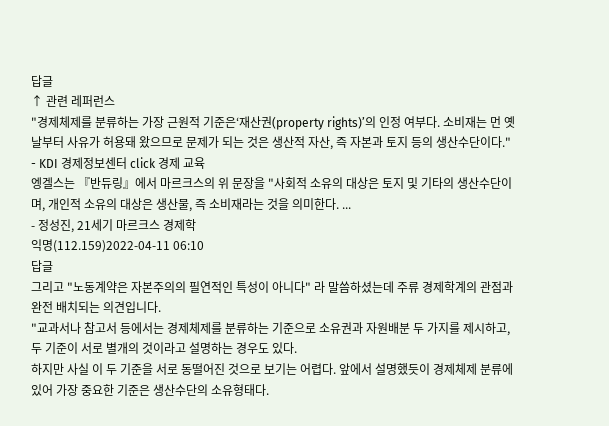답글
↑ 관련 레퍼런스
"경제체제를 분류하는 가장 근원적 기준은‘재산권(property rights)’의 인정 여부다. 소비재는 먼 옛날부터 사유가 허용돼 왔으므로 문제가 되는 것은 생산적 자산, 즉 자본과 토지 등의 생산수단이다."
- KDI 경제정보센터 click 경제 교육
엥겔스는 『반듀링』에서 마르크스의 위 문장을 "사회적 소유의 대상은 토지 및 기타의 생산수단이며, 개인적 소유의 대상은 생산물, 즉 소비재라는 것을 의미한다. ...
- 정성진, 21세기 마르크스 경제학
익명(112.159)2022-04-11 06:10
답글
그리고 "노동계약은 자본주의의 필연적인 특성이 아니다" 라 말씀하셨는데 주류 경제학계의 관점과 완전 배치되는 의견입니다.
"교과서나 참고서 등에서는 경제체제를 분류하는 기준으로 소유권과 자원배분 두 가지를 제시하고, 두 기준이 서로 별개의 것이라고 설명하는 경우도 있다.
하지만 사실 이 두 기준을 서로 동떨어진 것으로 보기는 어렵다. 앞에서 설명했듯이 경제체제 분류에 있어 가장 중요한 기준은 생산수단의 소유형태다.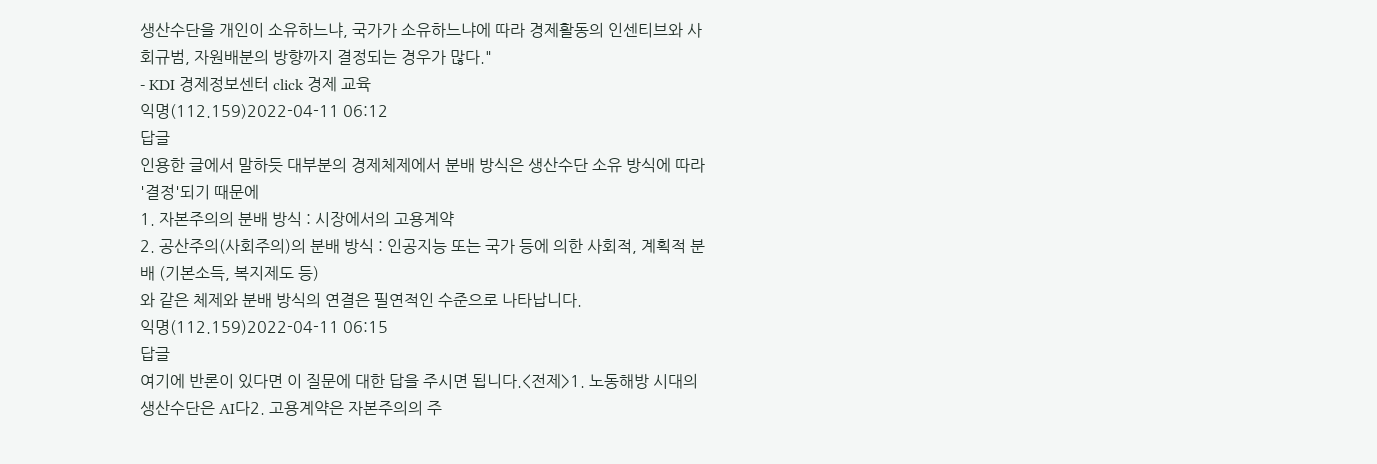생산수단을 개인이 소유하느냐, 국가가 소유하느냐에 따라 경제활동의 인센티브와 사회규범, 자원배분의 방향까지 결정되는 경우가 많다."
- KDI 경제정보센터 click 경제 교육
익명(112.159)2022-04-11 06:12
답글
인용한 글에서 말하듯 대부분의 경제체제에서 분배 방식은 생산수단 소유 방식에 따라 '결정'되기 때문에
1. 자본주의의 분배 방식 : 시장에서의 고용계약
2. 공산주의(사회주의)의 분배 방식 : 인공지능 또는 국가 등에 의한 사회적, 계획적 분배 (기본소득, 복지제도 등)
와 같은 체제와 분배 방식의 연결은 필연적인 수준으로 나타납니다.
익명(112.159)2022-04-11 06:15
답글
여기에 반론이 있다면 이 질문에 대한 답을 주시면 됩니다.<전제>1. 노동해방 시대의 생산수단은 AI다2. 고용계약은 자본주의의 주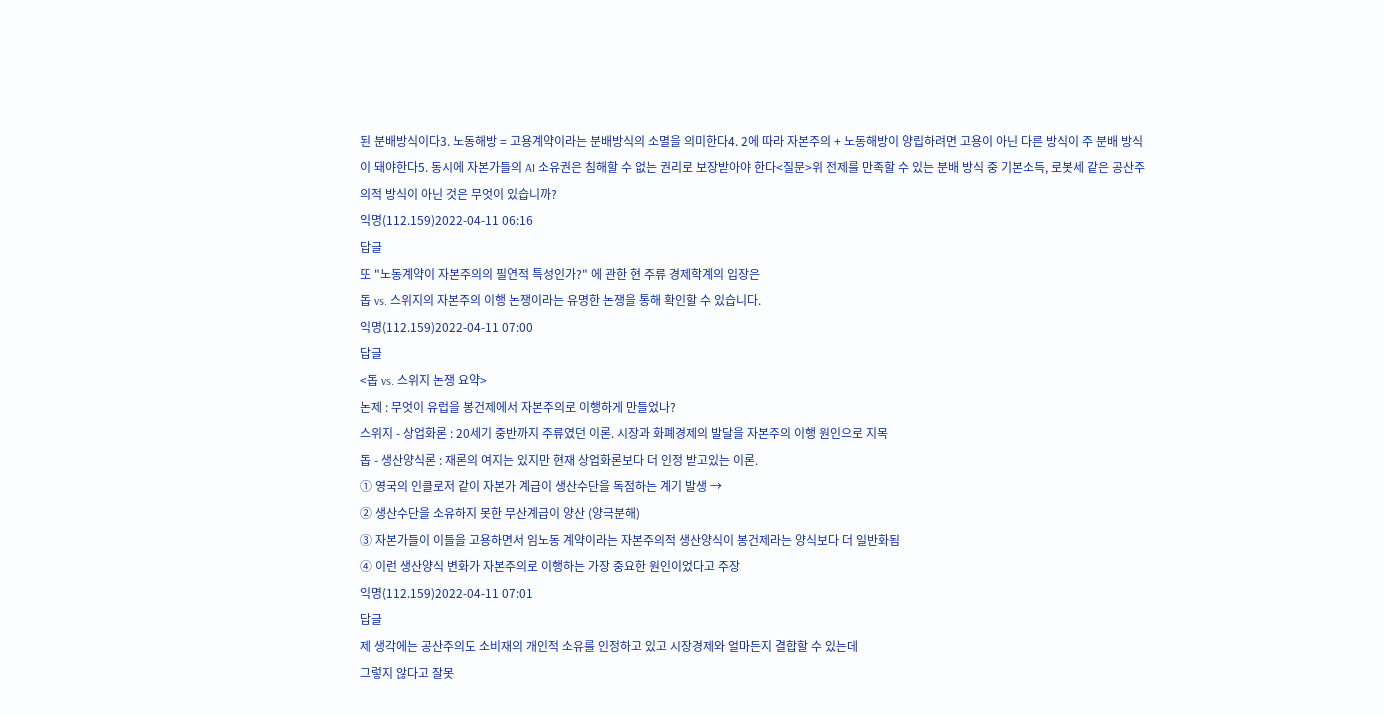된 분배방식이다3. 노동해방 = 고용계약이라는 분배방식의 소멸을 의미한다4. 2에 따라 자본주의 + 노동해방이 양립하려면 고용이 아닌 다른 방식이 주 분배 방식이 돼야한다5. 동시에 자본가들의 AI 소유권은 침해할 수 없는 권리로 보장받아야 한다<질문>위 전제를 만족할 수 있는 분배 방식 중 기본소득, 로봇세 같은 공산주의적 방식이 아닌 것은 무엇이 있습니까?
익명(112.159)2022-04-11 06:16
답글
또 "노동계약이 자본주의의 필연적 특성인가?" 에 관한 현 주류 경제학계의 입장은
돕 vs. 스위지의 자본주의 이행 논쟁이라는 유명한 논쟁을 통해 확인할 수 있습니다.
익명(112.159)2022-04-11 07:00
답글
<돕 vs. 스위지 논쟁 요약>
논제 : 무엇이 유럽을 봉건제에서 자본주의로 이행하게 만들었나?
스위지 - 상업화론 : 20세기 중반까지 주류였던 이론. 시장과 화폐경제의 발달을 자본주의 이행 원인으로 지목
돕 - 생산양식론 : 재론의 여지는 있지만 현재 상업화론보다 더 인정 받고있는 이론.
① 영국의 인클로저 같이 자본가 계급이 생산수단을 독점하는 계기 발생 →
② 생산수단을 소유하지 못한 무산계급이 양산 (양극분해)
③ 자본가들이 이들을 고용하면서 임노동 계약이라는 자본주의적 생산양식이 봉건제라는 양식보다 더 일반화됨
④ 이런 생산양식 변화가 자본주의로 이행하는 가장 중요한 원인이었다고 주장
익명(112.159)2022-04-11 07:01
답글
제 생각에는 공산주의도 소비재의 개인적 소유를 인정하고 있고 시장경제와 얼마든지 결합할 수 있는데
그렇지 않다고 잘못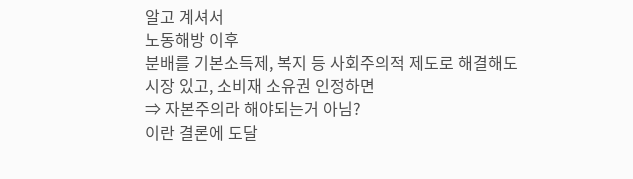알고 계셔서
노동해방 이후
분배를 기본소득제, 복지 등 사회주의적 제도로 해결해도
시장 있고, 소비재 소유권 인정하면
⇒ 자본주의라 해야되는거 아님?
이란 결론에 도달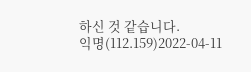하신 것 같습니다.
익명(112.159)2022-04-11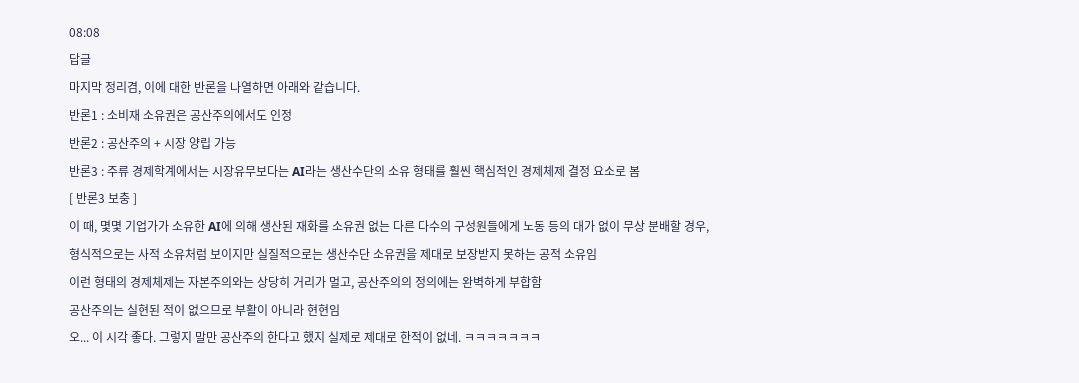08:08
답글
마지막 정리겸, 이에 대한 반론을 나열하면 아래와 같습니다.
반론1 : 소비재 소유권은 공산주의에서도 인정
반론2 : 공산주의 + 시장 양립 가능
반론3 : 주류 경제학계에서는 시장유무보다는 AI라는 생산수단의 소유 형태를 훨씬 핵심적인 경제체제 결정 요소로 봄
[ 반론3 보충 ]
이 때, 몇몇 기업가가 소유한 AI에 의해 생산된 재화를 소유권 없는 다른 다수의 구성원들에게 노동 등의 대가 없이 무상 분배할 경우, 형식적으로는 사적 소유처럼 보이지만 실질적으로는 생산수단 소유권을 제대로 보장받지 못하는 공적 소유임
이런 형태의 경제체제는 자본주의와는 상당히 거리가 멀고, 공산주의의 정의에는 완벽하게 부합함
공산주의는 실현된 적이 없으므로 부활이 아니라 현현임
오... 이 시각 좋다. 그렇지 말만 공산주의 한다고 했지 실제로 제대로 한적이 없네. ㅋㅋㅋㅋㅋㅋㅋ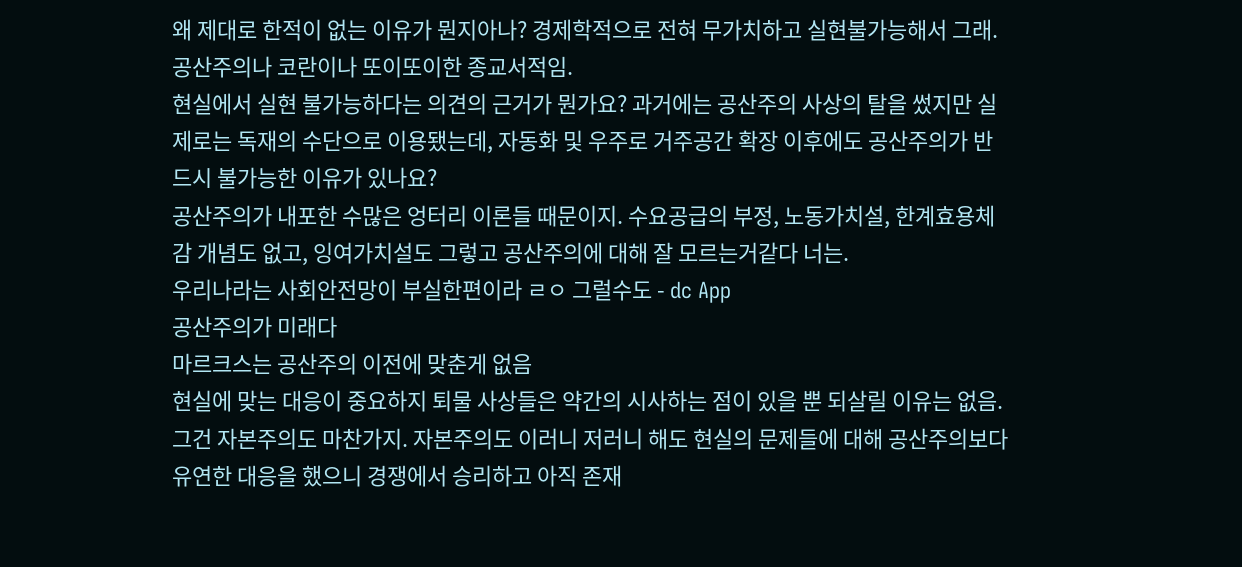왜 제대로 한적이 없는 이유가 뭔지아나? 경제학적으로 전혀 무가치하고 실현불가능해서 그래. 공산주의나 코란이나 또이또이한 종교서적임.
현실에서 실현 불가능하다는 의견의 근거가 뭔가요? 과거에는 공산주의 사상의 탈을 썼지만 실제로는 독재의 수단으로 이용됐는데, 자동화 및 우주로 거주공간 확장 이후에도 공산주의가 반드시 불가능한 이유가 있나요?
공산주의가 내포한 수많은 엉터리 이론들 때문이지. 수요공급의 부정, 노동가치설, 한계효용체감 개념도 없고, 잉여가치설도 그렇고 공산주의에 대해 잘 모르는거같다 너는.
우리나라는 사회안전망이 부실한편이라 ㄹㅇ 그럴수도 - dc App
공산주의가 미래다
마르크스는 공산주의 이전에 맞춘게 없음
현실에 맞는 대응이 중요하지 퇴물 사상들은 약간의 시사하는 점이 있을 뿐 되살릴 이유는 없음. 그건 자본주의도 마찬가지. 자본주의도 이러니 저러니 해도 현실의 문제들에 대해 공산주의보다 유연한 대응을 했으니 경쟁에서 승리하고 아직 존재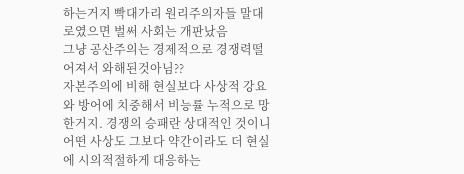하는거지 빡대가리 원리주의자들 말대로였으면 벌써 사회는 개판났음
그냥 공산주의는 경제적으로 경쟁력떨어져서 와해된것아님??
자본주의에 비해 현실보다 사상적 강요와 방어에 치중해서 비능률 누적으로 망한거지. 경쟁의 승패란 상대적인 것이니 어떤 사상도 그보다 약간이라도 더 현실에 시의적절하게 대응하는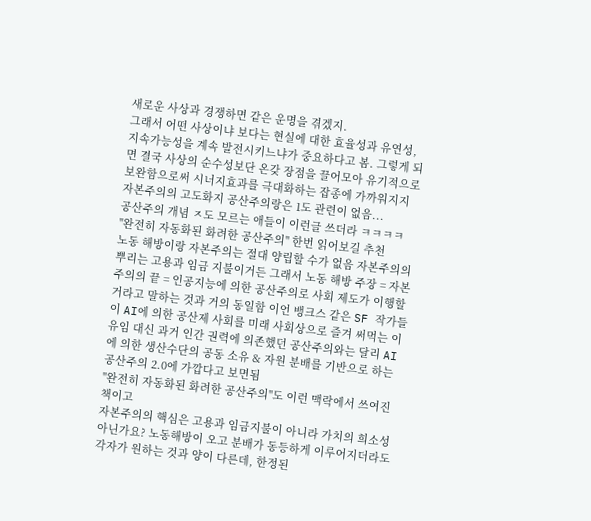새로운 사상과 경쟁하면 같은 운명을 겪겠지.
그래서 어떤 사상이냐 보다는 현실에 대한 효율성과 유연성, 지속가능성을 계속 발전시키느냐가 중요하다고 봄. 그렇게 되면 결국 사상의 순수성보단 온갖 장점을 끌어모아 유기적으로 보완함으로써 시너지효과를 극대화하는 잡종에 가까워지지
자본주의의 고도화지 공산주의랑은 1도 관련이 없음...
공산주의 개념 ㅈ도 모르는 애들이 이런글 쓰더라 ㅋㅋㅋㅋ
"완전히 자동화된 화려한 공산주의" 한번 읽어보길 추천
노동 해방이랑 자본주의는 절대 양립할 수가 없음 자본주의의 뿌리는 고용과 임금 지불이거든 그래서 노동 해방 주장 = 자본주의의 끝 = 인공지능에 의한 공산주의로 사회 제도가 이행할거라고 말하는 것과 거의 동일함 이언 뱅크스 같은 SF 작가들이 AI에 의한 공산제 사회를 미래 사회상으로 즐겨 써먹는 이유임 대신 과거 인간 권력에 의존했던 공산주의와는 달리 AI에 의한 생산수단의 공동 소유 & 자원 분배를 기반으로 하는 공산주의 2.0에 가깝다고 보면됨
"완전히 자동화된 화려한 공산주의"도 이런 맥락에서 쓰여진 책이고
자본주의의 핵심은 고용과 임금지불이 아니라 가치의 희소성 아닌가요? 노동해방이 오고 분배가 동등하게 이루어지더라도 각자가 원하는 것과 양이 다른데, 한정된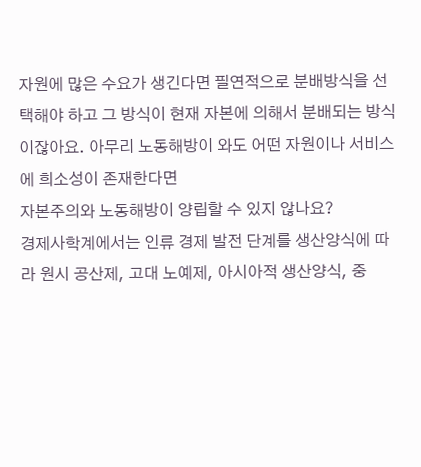자원에 많은 수요가 생긴다면 필연적으로 분배방식을 선택해야 하고 그 방식이 현재 자본에 의해서 분배되는 방식이잖아요. 아무리 노동해방이 와도 어떤 자원이나 서비스에 희소성이 존재한다면
자본주의와 노동해방이 양립할 수 있지 않나요?
경제사학계에서는 인류 경제 발전 단계를 생산양식에 따라 원시 공산제, 고대 노예제, 아시아적 생산양식, 중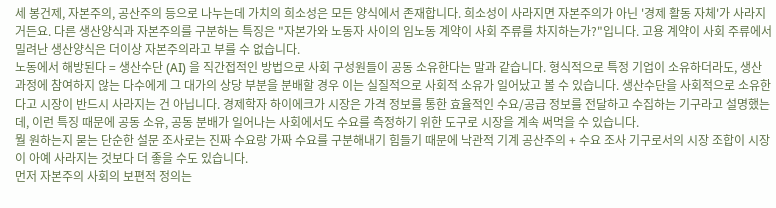세 봉건제, 자본주의, 공산주의 등으로 나누는데 가치의 희소성은 모든 양식에서 존재합니다. 희소성이 사라지면 자본주의가 아닌 '경제 활동 자체'가 사라지거든요. 다른 생산양식과 자본주의를 구분하는 특징은 "자본가와 노동자 사이의 임노동 계약이 사회 주류를 차지하는가?"입니다. 고용 계약이 사회 주류에서 밀려난 생산양식은 더이상 자본주의라고 부를 수 없습니다.
노동에서 해방된다 = 생산수단 (AI) 을 직간접적인 방법으로 사회 구성원들이 공동 소유한다는 말과 같습니다. 형식적으로 특정 기업이 소유하더라도, 생산 과정에 참여하지 않는 다수에게 그 대가의 상당 부분을 분배할 경우 이는 실질적으로 사회적 소유가 일어났고 볼 수 있습니다. 생산수단을 사회적으로 소유한다고 시장이 반드시 사라지는 건 아닙니다. 경제학자 하이에크가 시장은 가격 정보를 통한 효율적인 수요/공급 정보를 전달하고 수집하는 기구라고 설명했는데, 이런 특징 때문에 공동 소유, 공동 분배가 일어나는 사회에서도 수요를 측정하기 위한 도구로 시장을 계속 써먹을 수 있습니다.
뭘 원하는지 묻는 단순한 설문 조사로는 진짜 수요랑 가짜 수요를 구분해내기 힘들기 때문에 낙관적 기계 공산주의 + 수요 조사 기구로서의 시장 조합이 시장이 아예 사라지는 것보다 더 좋을 수도 있습니다.
먼저 자본주의 사회의 보편적 정의는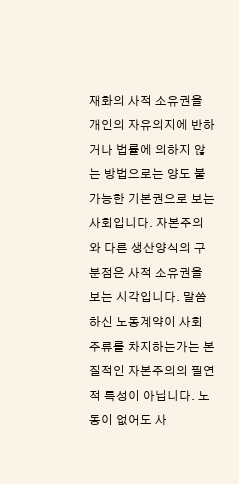재화의 사적 소유권을 개인의 자유의지에 반하거나 법률에 의하지 않는 방법으로는 양도 불가능한 기본권으로 보는 사회입니다. 자본주의와 다른 생산양식의 구분점은 사적 소유권을 보는 시각입니다. 말씀하신 노동계약이 사회 주류를 차지하는가는 본질적인 자본주의의 필연적 특성이 아닙니다. 노동이 없어도 사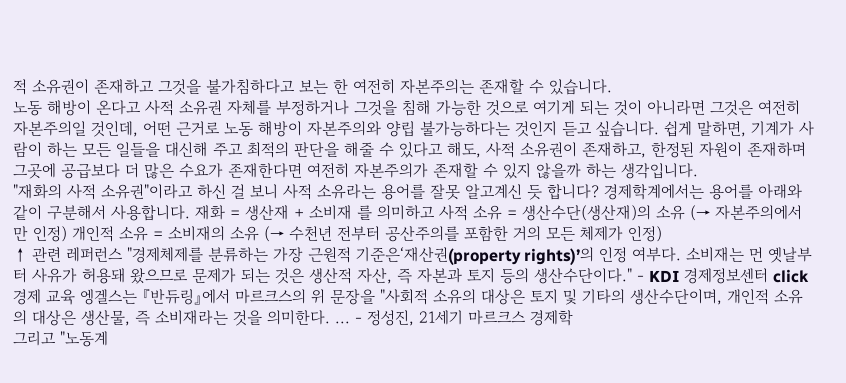적 소유권이 존재하고 그것을 불가침하다고 보는 한 여전히 자본주의는 존재할 수 있습니다.
노동 해방이 온다고 사적 소유권 자체를 부정하거나 그것을 침해 가능한 것으로 여기게 되는 것이 아니라면 그것은 여전히 자본주의일 것인데, 어떤 근거로 노동 해방이 자본주의와 양립 불가능하다는 것인지 듣고 싶습니다. 쉽게 말하면, 기계가 사람이 하는 모든 일들을 대신해 주고 최적의 판단을 해줄 수 있다고 해도, 사적 소유권이 존재하고, 한정된 자원이 존재하며 그곳에 공급보다 더 많은 수요가 존재한다면 여전히 자본주의가 존재할 수 있지 않을까 하는 생각입니다.
"재화의 사적 소유권"이라고 하신 걸 보니 사적 소유라는 용어를 잘못 알고계신 듯 합니다? 경제학계에서는 용어를 아래와 같이 구분해서 사용합니다. 재화 = 생산재 + 소비재 를 의미하고 사적 소유 = 생산수단(생산재)의 소유 (→ 자본주의에서만 인정) 개인적 소유 = 소비재의 소유 (→ 수천년 전부터 공산주의를 포함한 거의 모든 체제가 인정)
↑ 관련 레퍼런스 "경제체제를 분류하는 가장 근원적 기준은‘재산권(property rights)’의 인정 여부다. 소비재는 먼 옛날부터 사유가 허용돼 왔으므로 문제가 되는 것은 생산적 자산, 즉 자본과 토지 등의 생산수단이다." - KDI 경제정보센터 click 경제 교육 엥겔스는 『반듀링』에서 마르크스의 위 문장을 "사회적 소유의 대상은 토지 및 기타의 생산수단이며, 개인적 소유의 대상은 생산물, 즉 소비재라는 것을 의미한다. ... - 정성진, 21세기 마르크스 경제학
그리고 "노동계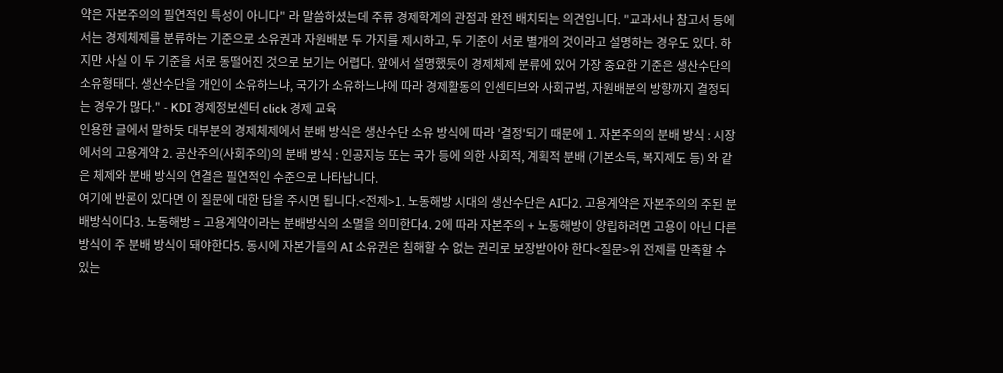약은 자본주의의 필연적인 특성이 아니다" 라 말씀하셨는데 주류 경제학계의 관점과 완전 배치되는 의견입니다. "교과서나 참고서 등에서는 경제체제를 분류하는 기준으로 소유권과 자원배분 두 가지를 제시하고, 두 기준이 서로 별개의 것이라고 설명하는 경우도 있다. 하지만 사실 이 두 기준을 서로 동떨어진 것으로 보기는 어렵다. 앞에서 설명했듯이 경제체제 분류에 있어 가장 중요한 기준은 생산수단의 소유형태다. 생산수단을 개인이 소유하느냐, 국가가 소유하느냐에 따라 경제활동의 인센티브와 사회규범, 자원배분의 방향까지 결정되는 경우가 많다." - KDI 경제정보센터 click 경제 교육
인용한 글에서 말하듯 대부분의 경제체제에서 분배 방식은 생산수단 소유 방식에 따라 '결정'되기 때문에 1. 자본주의의 분배 방식 : 시장에서의 고용계약 2. 공산주의(사회주의)의 분배 방식 : 인공지능 또는 국가 등에 의한 사회적, 계획적 분배 (기본소득, 복지제도 등) 와 같은 체제와 분배 방식의 연결은 필연적인 수준으로 나타납니다.
여기에 반론이 있다면 이 질문에 대한 답을 주시면 됩니다.<전제>1. 노동해방 시대의 생산수단은 AI다2. 고용계약은 자본주의의 주된 분배방식이다3. 노동해방 = 고용계약이라는 분배방식의 소멸을 의미한다4. 2에 따라 자본주의 + 노동해방이 양립하려면 고용이 아닌 다른 방식이 주 분배 방식이 돼야한다5. 동시에 자본가들의 AI 소유권은 침해할 수 없는 권리로 보장받아야 한다<질문>위 전제를 만족할 수 있는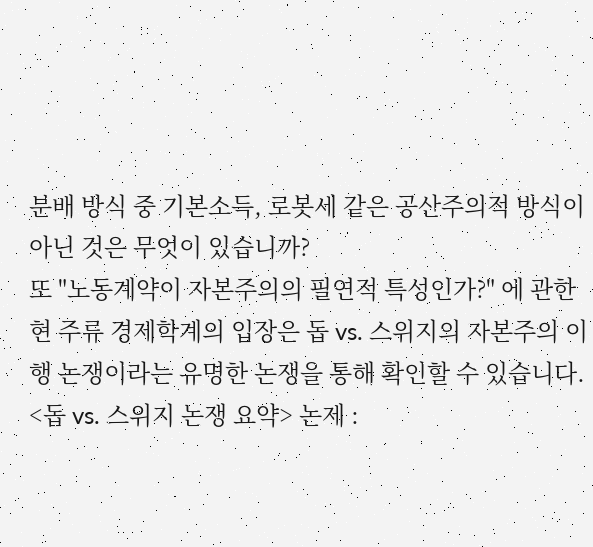분배 방식 중 기본소득, 로봇세 같은 공산주의적 방식이 아닌 것은 무엇이 있습니까?
또 "노동계약이 자본주의의 필연적 특성인가?" 에 관한 현 주류 경제학계의 입장은 돕 vs. 스위지의 자본주의 이행 논쟁이라는 유명한 논쟁을 통해 확인할 수 있습니다.
<돕 vs. 스위지 논쟁 요약> 논제 :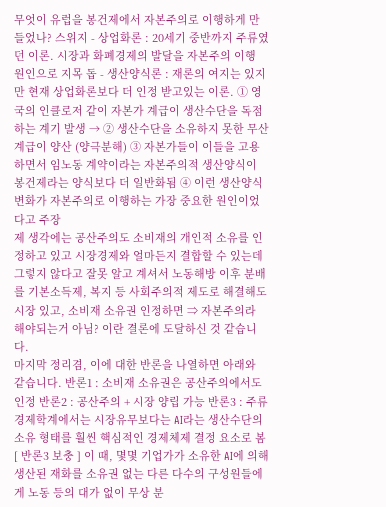무엇이 유럽을 봉건제에서 자본주의로 이행하게 만들었나? 스위지 - 상업화론 : 20세기 중반까지 주류였던 이론. 시장과 화폐경제의 발달을 자본주의 이행 원인으로 지목 돕 - 생산양식론 : 재론의 여지는 있지만 현재 상업화론보다 더 인정 받고있는 이론. ① 영국의 인클로저 같이 자본가 계급이 생산수단을 독점하는 계기 발생 → ② 생산수단을 소유하지 못한 무산계급이 양산 (양극분해) ③ 자본가들이 이들을 고용하면서 임노동 계약이라는 자본주의적 생산양식이 봉건제라는 양식보다 더 일반화됨 ④ 이런 생산양식 변화가 자본주의로 이행하는 가장 중요한 원인이었다고 주장
제 생각에는 공산주의도 소비재의 개인적 소유를 인정하고 있고 시장경제와 얼마든지 결합할 수 있는데 그렇지 않다고 잘못 알고 계셔서 노동해방 이후 분배를 기본소득제, 복지 등 사회주의적 제도로 해결해도 시장 있고, 소비재 소유권 인정하면 ⇒ 자본주의라 해야되는거 아님? 이란 결론에 도달하신 것 같습니다.
마지막 정리겸, 이에 대한 반론을 나열하면 아래와 같습니다. 반론1 : 소비재 소유권은 공산주의에서도 인정 반론2 : 공산주의 + 시장 양립 가능 반론3 : 주류 경제학계에서는 시장유무보다는 AI라는 생산수단의 소유 형태를 훨씬 핵심적인 경제체제 결정 요소로 봄 [ 반론3 보충 ] 이 때, 몇몇 기업가가 소유한 AI에 의해 생산된 재화를 소유권 없는 다른 다수의 구성원들에게 노동 등의 대가 없이 무상 분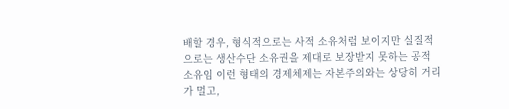배할 경우, 형식적으로는 사적 소유처럼 보이지만 실질적으로는 생산수단 소유권을 제대로 보장받지 못하는 공적 소유임 이런 형태의 경제체제는 자본주의와는 상당히 거리가 멀고,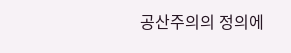공산주의의 정의에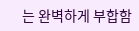는 완벽하게 부합함